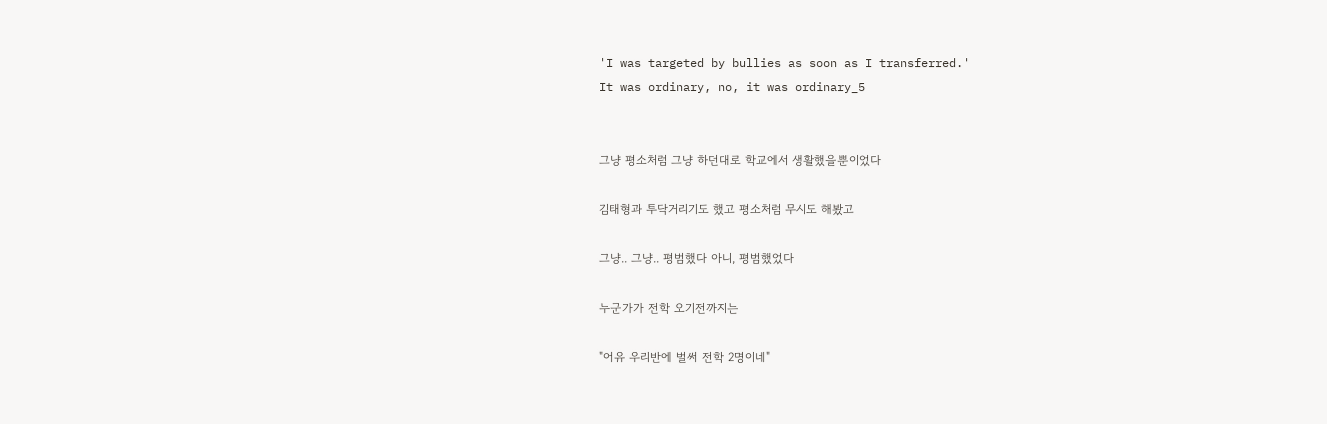'I was targeted by bullies as soon as I transferred.'
It was ordinary, no, it was ordinary_5


그냥 평소처럼 그냥 하던대로 학교에서 생활했을뿐이었다

김태형과 투닥거리기도 했고 평소처럼 무시도 해봤고

그냥.. 그냥.. 평범했다 아니, 평범했었다

누군가가 전학 오기전까지는

"어유 우리반에 벌써 전학 2명이네"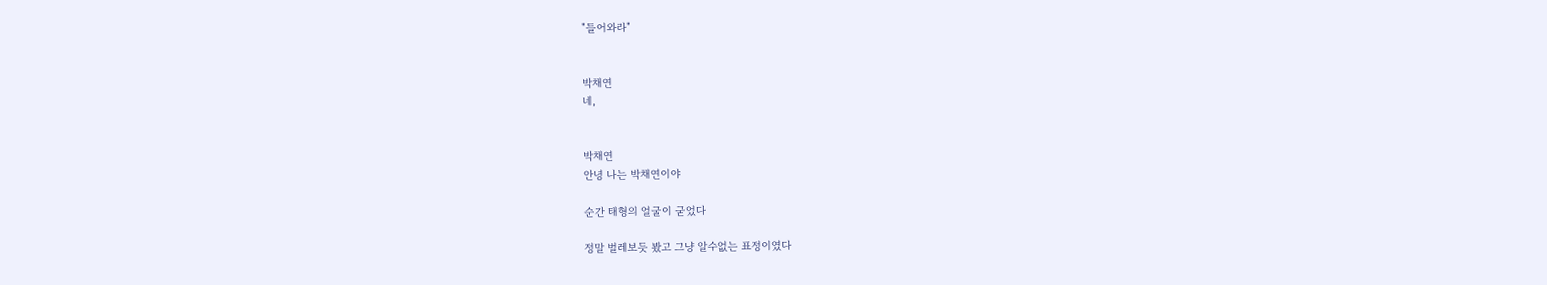"들어와라"


박채연
네,


박채연
안녕 나는 박채연이야

순간 태형의 얼굴이 굳었다

정말 벌레보듯 봤고 그냥 알수없는 표정이였다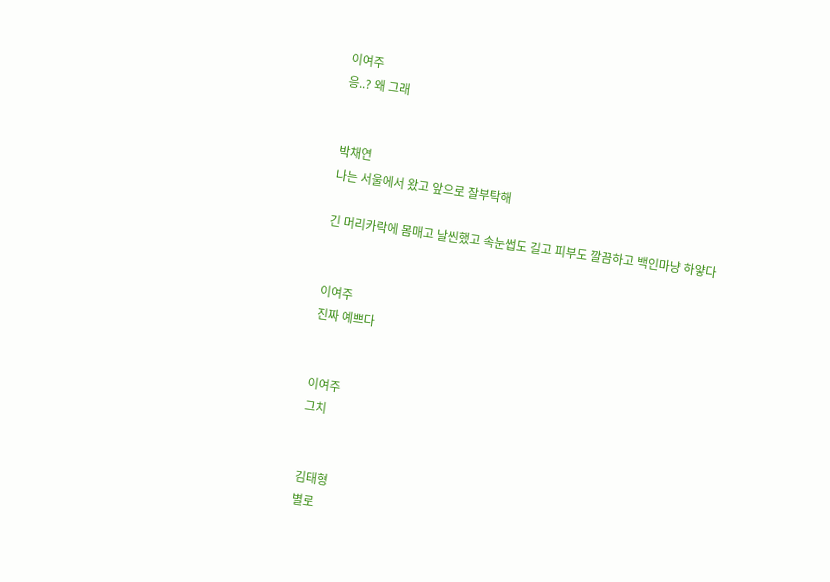이여주
응..? 왜 그래


박채연
나는 서울에서 왔고 앞으로 잘부탁해

긴 머리카락에 몸매고 날씬했고 속눈썹도 길고 피부도 깔끔하고 백인마냥 하얗다


이여주
진짜 예쁘다


이여주
그치


김태형
별로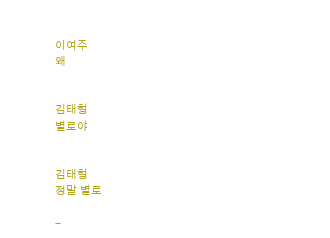이여주
왜


김태형
별로야


김태형
정말 별로

-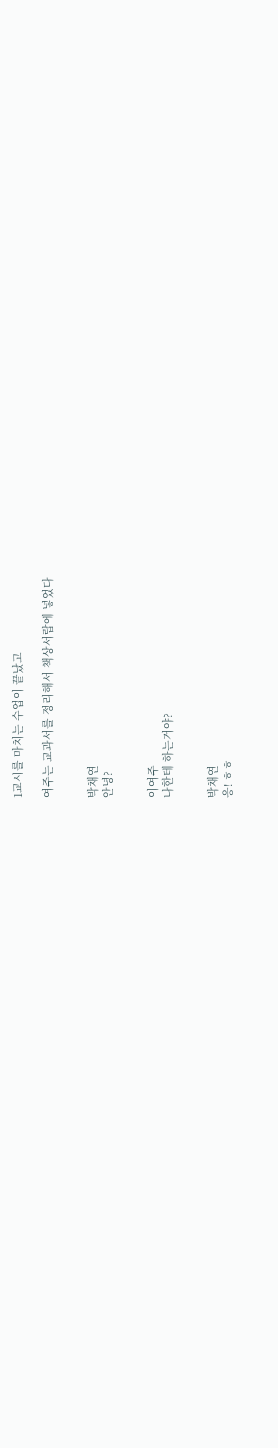1교시를 마치는 수업이 끝났고

여주는 교과서를 정리해서 책상서랍에 넣었다


박채연
안녕?


이여주
나한테 하는거야?


박채연
응! ㅎㅎ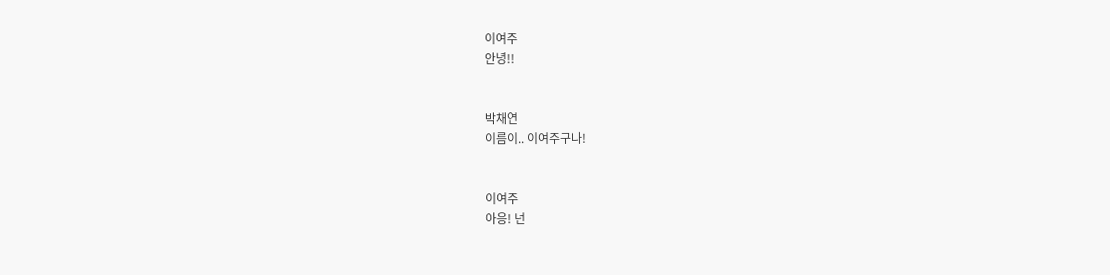이여주
안녕!!


박채연
이름이.. 이여주구나!


이여주
아응! 넌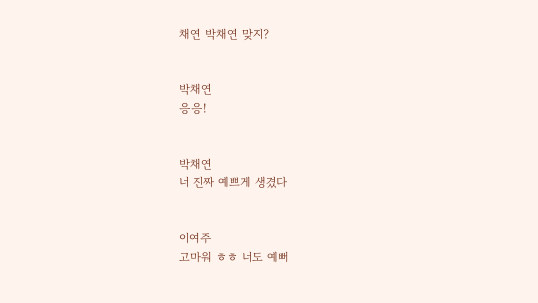채연 박채연 맞지?


박채연
응응!


박채연
너 진짜 예쁘게 생겼다


이여주
고마워 ㅎㅎ 너도 예뻐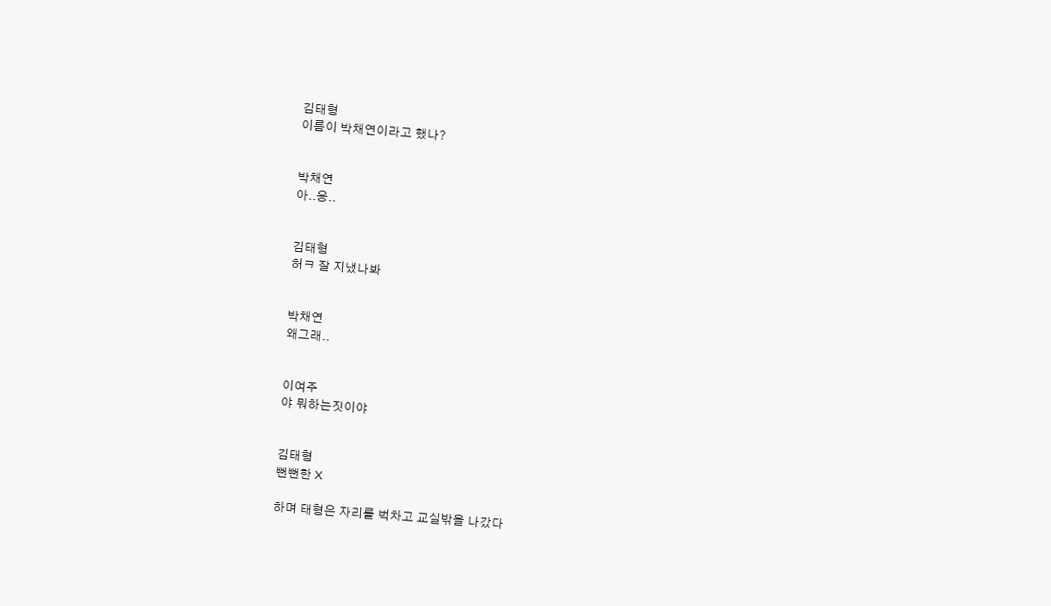김태형
이름이 박채연이라고 했나?


박채연
아..응..


김태형
허ㅋ 잘 지냈나봐


박채연
왜그래..


이여주
야 뭐하는짓이야


김태형
뻔뻔한 X

하며 태형은 자리를 벅차고 교실밖을 나갔다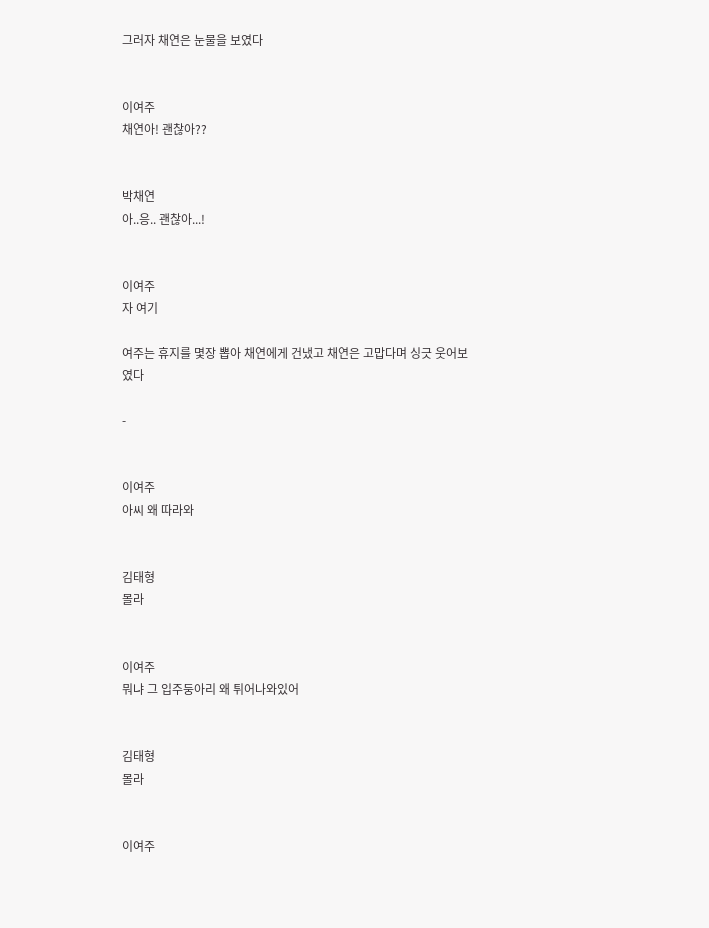그러자 채연은 눈물을 보였다


이여주
채연아! 괜찮아??


박채연
아..응.. 괜찮아...!


이여주
자 여기

여주는 휴지를 몇장 뽑아 채연에게 건냈고 채연은 고맙다며 싱긋 웃어보였다

-


이여주
아씨 왜 따라와


김태형
몰라


이여주
뭐냐 그 입주둥아리 왜 튀어나와있어


김태형
몰라


이여주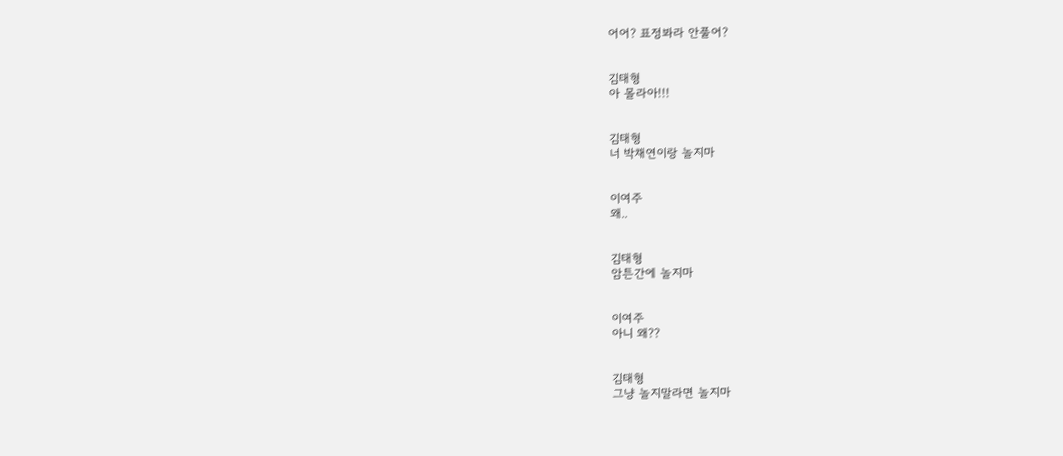어어? 표정봐라 안풀어?


김태형
아 몰라아!!!


김태형
너 박채연이랑 놀지마


이여주
왜..


김태형
암튼간에 놀지마


이여주
아니 왜??


김태형
그냥 놀지말라면 놀지마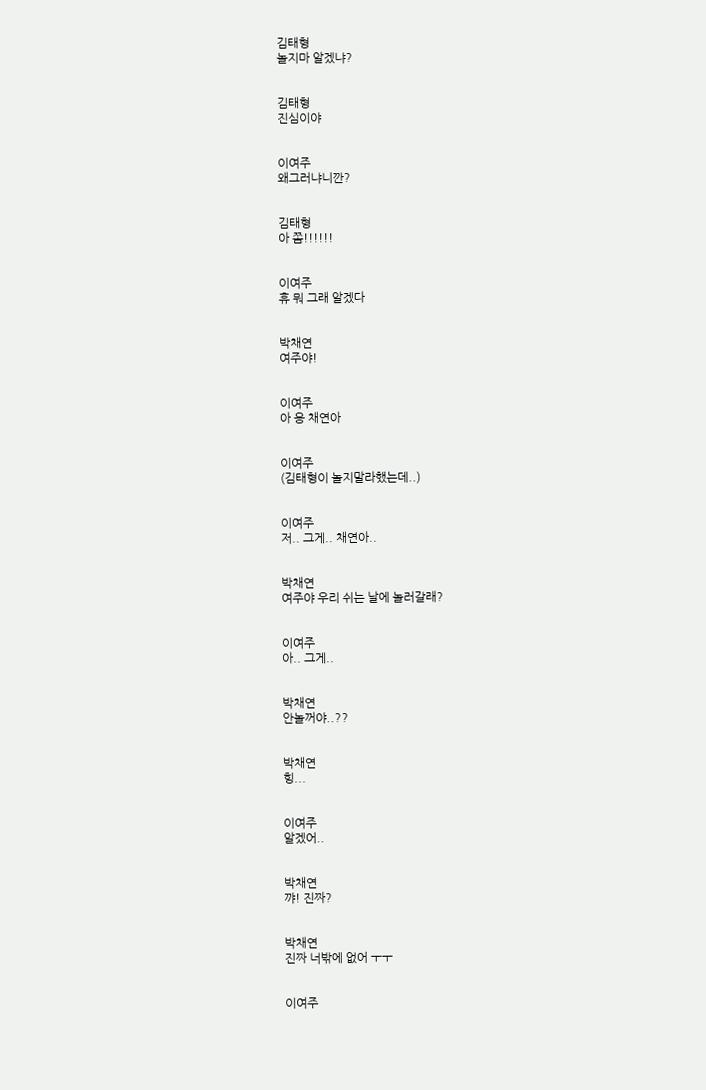김태형
놀지마 알겠냐?


김태형
진심이야


이여주
왜그러냐니깐?


김태형
아 쫌!!!!!!


이여주
휴 뭐 그래 알겠다


박채연
여주야!


이여주
아 응 채연아


이여주
(김태형이 놀지말라했는데..)


이여주
저.. 그게.. 채연아..


박채연
여주야 우리 쉬는 날에 놀러갈래?


이여주
아.. 그게..


박채연
안놀꺼야..??


박채연
힝...


이여주
알겠어..


박채연
꺄! 진짜?


박채연
진짜 너밖에 없어 ㅜㅜ


이여주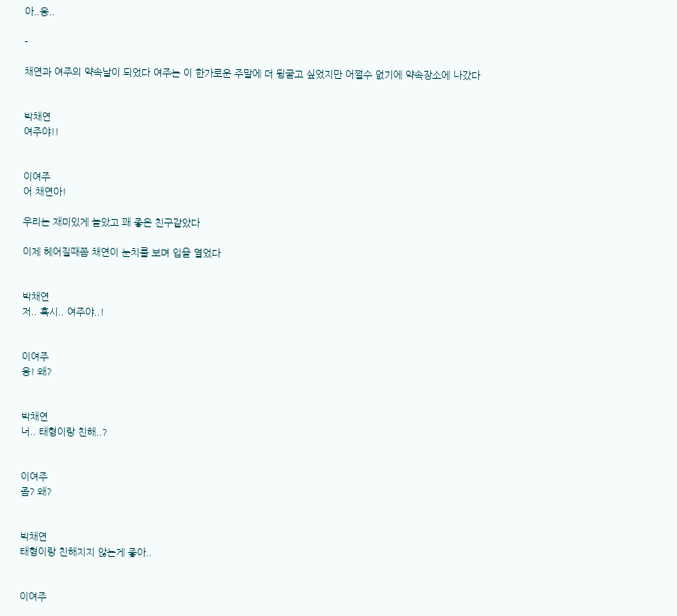아..응..

-

채연과 여주의 약속날이 되었다 여주는 이 한가로운 주말에 더 뒹굴고 싶었지만 어쩔수 없기에 약속장소에 나갔다


박채연
여주야!!


이여주
어 채연아!

우리는 재미있게 놀았고 꽤 좋은 친구같았다

이제 헤어질때쯤 채연이 눈치를 보며 입을 열었다


박채연
저.. 혹시.. 여주야..!


이여주
응! 왜?


박채연
너.. 태형이랑 친해..?


이여주
좀? 왜?


박채연
태형이랑 친해지지 않는게 좋아..


이여주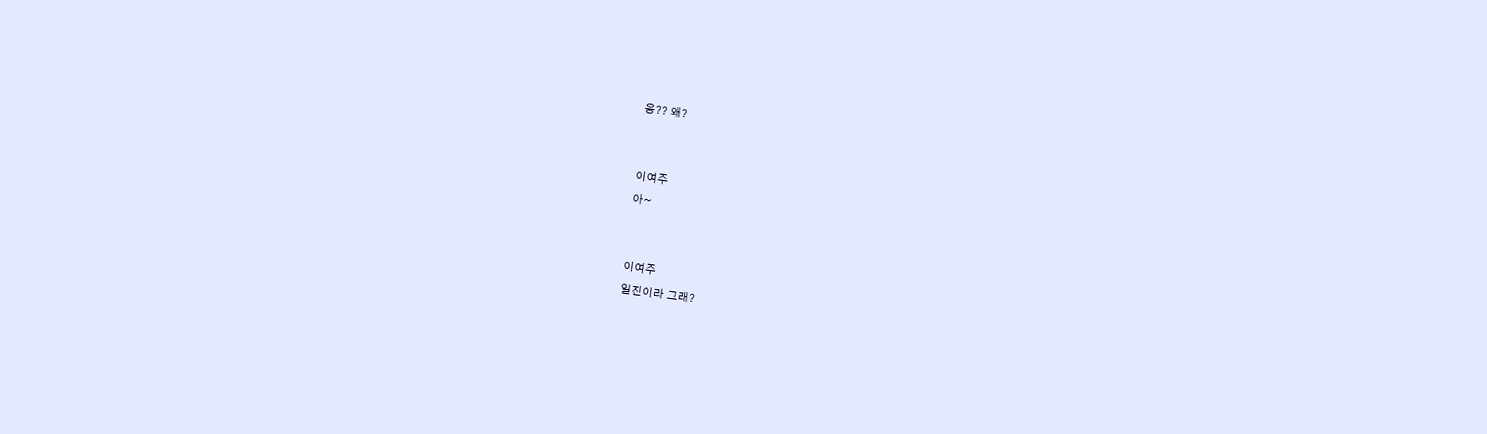응?? 왜?


이여주
아~


이여주
일진이라 그래?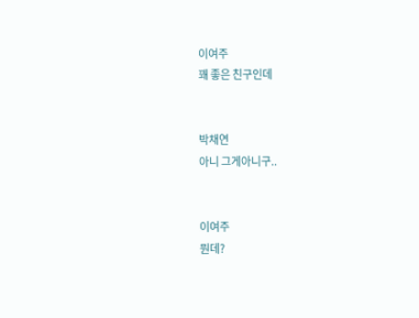이여주
꽤 좋은 친구인데


박채연
아니 그게아니구..


이여주
뭔데?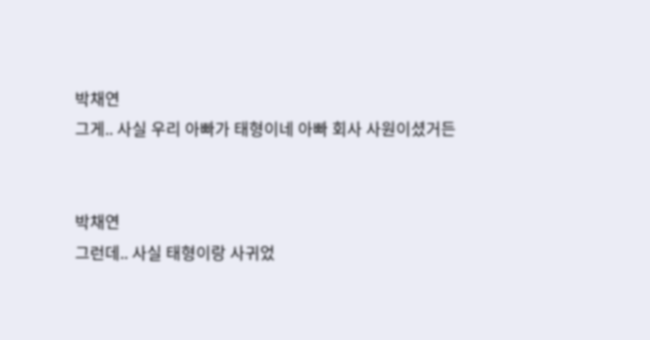박채연
그게.. 사실 우리 아빠가 태형이네 아빠 회사 사원이셨거든


박채연
그런데.. 사실 태형이랑 사귀었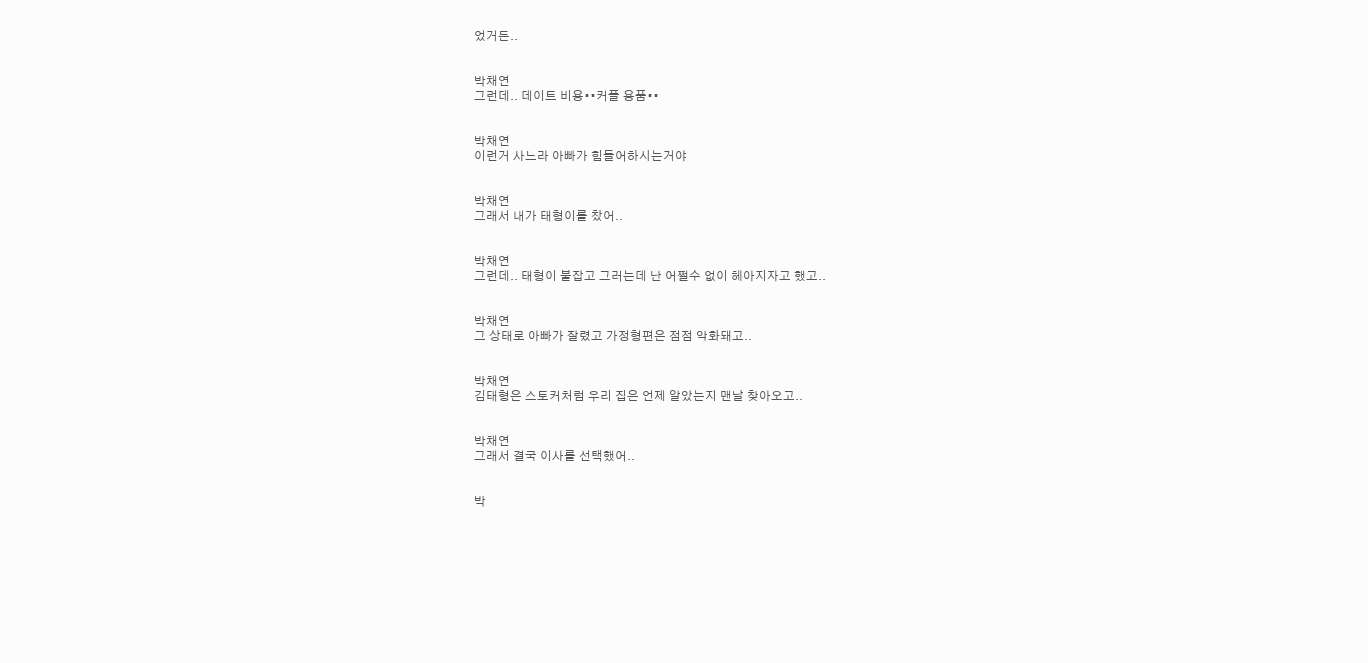었거든..


박채연
그런데.. 데이트 비용••커플 용품••


박채연
이런거 사느라 아빠가 힘들어하시는거야


박채연
그래서 내가 태형이를 찼어..


박채연
그런데.. 태형이 붙잡고 그러는데 난 어쩔수 없이 헤아지자고 했고..


박채연
그 상태로 아빠가 잘렸고 가정형편은 점점 악화돼고..


박채연
김태형은 스토커처럼 우리 집은 언제 알았는지 맨날 찾아오고..


박채연
그래서 결국 이사를 선택했어..


박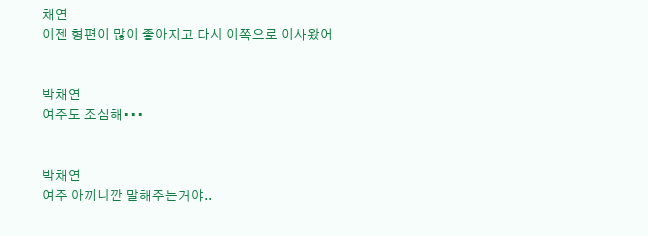채연
이젠 형편이 많이 좋아지고 다시 이쪽으로 이사왔어


박채연
여주도 조심해•••


박채연
여주 아끼니깐 말해주는거야..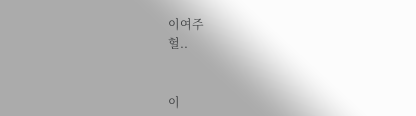이여주
헐..


이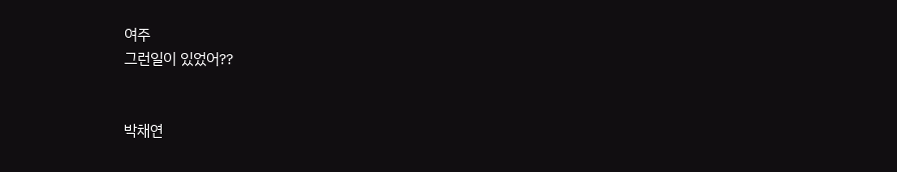여주
그런일이 있었어??


박채연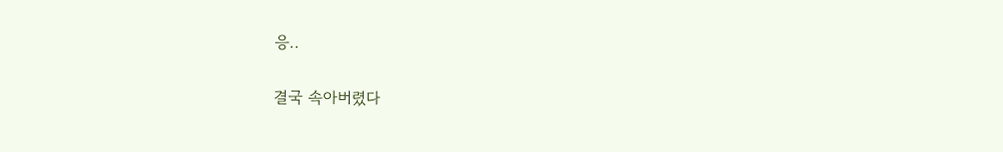응..

결국 속아버렸다